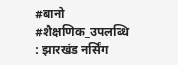#बानो #शैक्षणिक_उपलब्धि : झारखंड नर्सिंग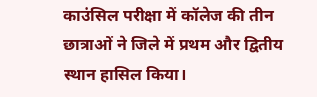काउंसिल परीक्षा में कॉलेज की तीन छात्राओं ने जिले में प्रथम और द्वितीय स्थान हासिल किया।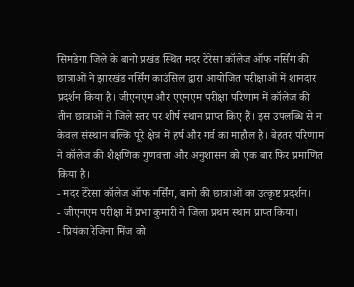सिमडेगा जिले के बानो प्रखंड स्थित मदर टेरेसा कॉलेज ऑफ नर्सिंग की छात्राओं ने झारखंड नर्सिंग काउंसिल द्वारा आयोजित परीक्षाओं में शानदार प्रदर्शन किया है। जीएनएम और एएनएम परीक्षा परिणाम में कॉलेज की तीन छात्राओं ने जिले स्तर पर शीर्ष स्थान प्राप्त किए हैं। इस उपलब्धि से न केवल संस्थान बल्कि पूरे क्षेत्र में हर्ष और गर्व का माहौल है। बेहतर परिणाम ने कॉलेज की शैक्षणिक गुणवत्ता और अनुशासन को एक बार फिर प्रमाणित किया है।
- मदर टेरेसा कॉलेज ऑफ नर्सिंग, बानो की छात्राओं का उत्कृष्ट प्रदर्शन।
- जीएनएम परीक्षा में प्रभा कुमारी ने जिला प्रथम स्थान प्राप्त किया।
- प्रियंका रेजिना मिंज को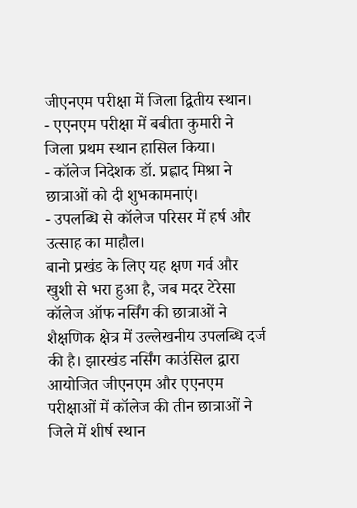जीएनएम परीक्षा में जिला द्वितीय स्थान।
- एएनएम परीक्षा में बबीता कुमारी ने जिला प्रथम स्थान हासिल किया।
- कॉलेज निदेशक डॉ. प्रह्लाद मिश्रा ने छात्राओं को दी शुभकामनाएं।
- उपलब्धि से कॉलेज परिसर में हर्ष और उत्साह का माहौल।
बानो प्रखंड के लिए यह क्षण गर्व और खुशी से भरा हुआ है, जब मदर टेरेसा कॉलेज ऑफ नर्सिंग की छात्राओं ने शैक्षणिक क्षेत्र में उल्लेखनीय उपलब्धि दर्ज की है। झारखंड नर्सिंग काउंसिल द्वारा आयोजित जीएनएम और एएनएम परीक्षाओं में कॉलेज की तीन छात्राओं ने जिले में शीर्ष स्थान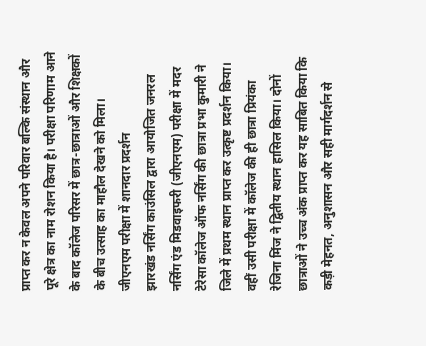प्राप्त कर न केवल अपने परिवार बल्कि संस्थान और पूरे क्षेत्र का नाम रोशन किया है। परीक्षा परिणाम आने के बाद कॉलेज परिसर में छात्र-छात्राओं और शिक्षकों के बीच उत्साह का माहौल देखने को मिला।
जीएनएम परीक्षा में शानदार प्रदर्शन
झारखंड नर्सिंग काउंसिल द्वारा आयोजित जनरल नर्सिंग एंड मिडवाइफरी (जीएनएम) परीक्षा में मदर टेरेसा कॉलेज ऑफ नर्सिंग की छात्रा प्रभा कुमारी ने जिले में प्रथम स्थान प्राप्त कर उत्कृष्ट प्रदर्शन किया। वहीं उसी परीक्षा में कॉलेज की ही छात्रा प्रियंका रेजिना मिंज ने द्वितीय स्थान हासिल किया। दोनों छात्राओं ने उच्च अंक प्राप्त कर यह साबित किया कि कड़ी मेहनत, अनुशासन और सही मार्गदर्शन से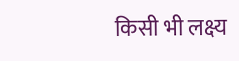किसी भी लक्ष्य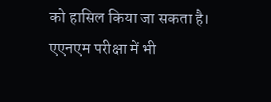को हासिल किया जा सकता है।
एएनएम परीक्षा में भी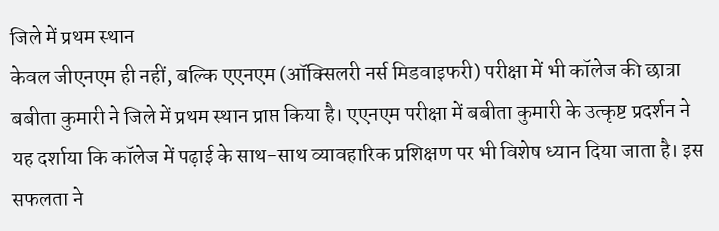जिले में प्रथम स्थान
केवल जीएनएम ही नहीं, बल्कि एएनएम (ऑक्सिलरी नर्स मिडवाइफरी) परीक्षा में भी कॉलेज की छात्रा बबीता कुमारी ने जिले में प्रथम स्थान प्राप्त किया है। एएनएम परीक्षा में बबीता कुमारी के उत्कृष्ट प्रदर्शन ने यह दर्शाया कि कॉलेज में पढ़ाई के साथ-साथ व्यावहारिक प्रशिक्षण पर भी विशेष ध्यान दिया जाता है। इस सफलता ने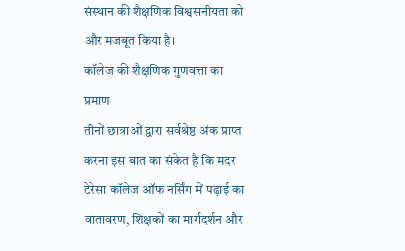संस्थान की शैक्षणिक विश्वसनीयता को और मजबूत किया है।
कॉलेज की शैक्षणिक गुणवत्ता का प्रमाण
तीनों छात्राओं द्वारा सर्वश्रेष्ठ अंक प्राप्त करना इस बात का संकेत है कि मदर टेरेसा कॉलेज ऑफ नर्सिंग में पढ़ाई का वातावरण, शिक्षकों का मार्गदर्शन और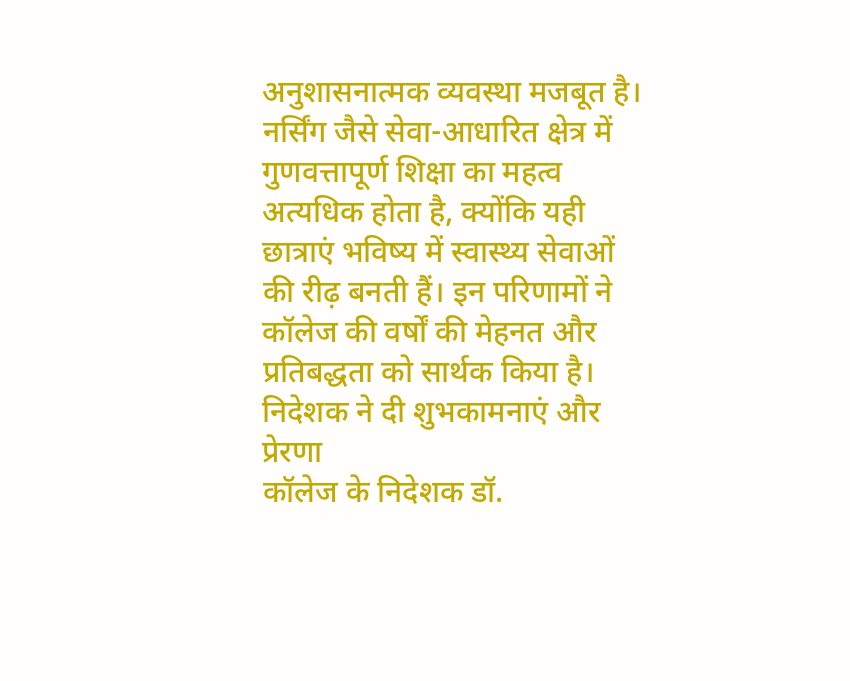अनुशासनात्मक व्यवस्था मजबूत है। नर्सिंग जैसे सेवा-आधारित क्षेत्र में गुणवत्तापूर्ण शिक्षा का महत्व अत्यधिक होता है, क्योंकि यही छात्राएं भविष्य में स्वास्थ्य सेवाओं की रीढ़ बनती हैं। इन परिणामों ने कॉलेज की वर्षों की मेहनत और प्रतिबद्धता को सार्थक किया है।
निदेशक ने दी शुभकामनाएं और प्रेरणा
कॉलेज के निदेशक डॉ.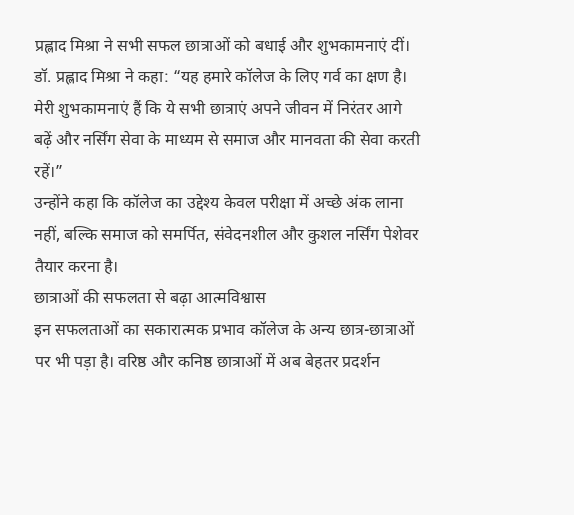प्रह्लाद मिश्रा ने सभी सफल छात्राओं को बधाई और शुभकामनाएं दीं।
डॉ. प्रह्लाद मिश्रा ने कहा: “यह हमारे कॉलेज के लिए गर्व का क्षण है। मेरी शुभकामनाएं हैं कि ये सभी छात्राएं अपने जीवन में निरंतर आगे बढ़ें और नर्सिंग सेवा के माध्यम से समाज और मानवता की सेवा करती रहें।”
उन्होंने कहा कि कॉलेज का उद्देश्य केवल परीक्षा में अच्छे अंक लाना नहीं, बल्कि समाज को समर्पित, संवेदनशील और कुशल नर्सिंग पेशेवर तैयार करना है।
छात्राओं की सफलता से बढ़ा आत्मविश्वास
इन सफलताओं का सकारात्मक प्रभाव कॉलेज के अन्य छात्र-छात्राओं पर भी पड़ा है। वरिष्ठ और कनिष्ठ छात्राओं में अब बेहतर प्रदर्शन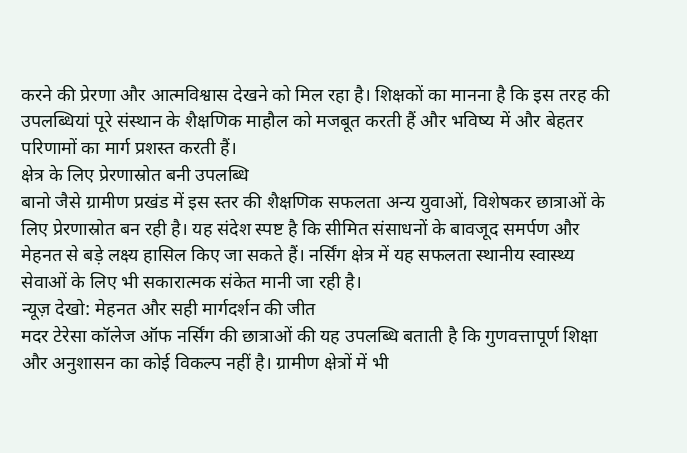करने की प्रेरणा और आत्मविश्वास देखने को मिल रहा है। शिक्षकों का मानना है कि इस तरह की उपलब्धियां पूरे संस्थान के शैक्षणिक माहौल को मजबूत करती हैं और भविष्य में और बेहतर परिणामों का मार्ग प्रशस्त करती हैं।
क्षेत्र के लिए प्रेरणास्रोत बनी उपलब्धि
बानो जैसे ग्रामीण प्रखंड में इस स्तर की शैक्षणिक सफलता अन्य युवाओं, विशेषकर छात्राओं के लिए प्रेरणास्रोत बन रही है। यह संदेश स्पष्ट है कि सीमित संसाधनों के बावजूद समर्पण और मेहनत से बड़े लक्ष्य हासिल किए जा सकते हैं। नर्सिंग क्षेत्र में यह सफलता स्थानीय स्वास्थ्य सेवाओं के लिए भी सकारात्मक संकेत मानी जा रही है।
न्यूज़ देखो: मेहनत और सही मार्गदर्शन की जीत
मदर टेरेसा कॉलेज ऑफ नर्सिंग की छात्राओं की यह उपलब्धि बताती है कि गुणवत्तापूर्ण शिक्षा और अनुशासन का कोई विकल्प नहीं है। ग्रामीण क्षेत्रों में भी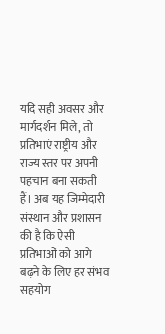यदि सही अवसर और मार्गदर्शन मिले, तो प्रतिभाएं राष्ट्रीय और राज्य स्तर पर अपनी पहचान बना सकती हैं। अब यह जिम्मेदारी संस्थान और प्रशासन की है कि ऐसी प्रतिभाओं को आगे बढ़ने के लिए हर संभव सहयोग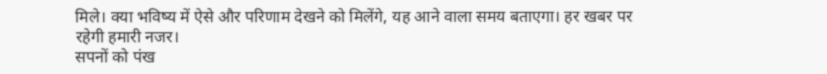मिले। क्या भविष्य में ऐसे और परिणाम देखने को मिलेंगे, यह आने वाला समय बताएगा। हर खबर पर रहेगी हमारी नजर।
सपनों को पंख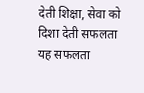देती शिक्षा, सेवा को दिशा देती सफलता
यह सफलता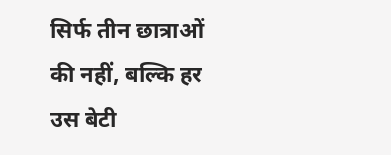सिर्फ तीन छात्राओं की नहीं, बल्कि हर उस बेटी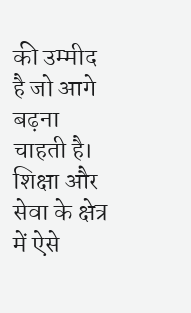की उम्मीद है जो आगे बढ़ना चाहती है। शिक्षा और सेवा के क्षेत्र में ऐसे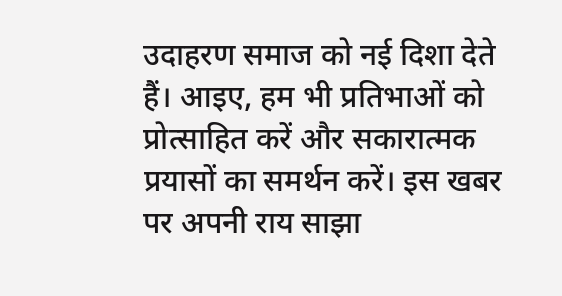उदाहरण समाज को नई दिशा देते हैं। आइए, हम भी प्रतिभाओं को प्रोत्साहित करें और सकारात्मक प्रयासों का समर्थन करें। इस खबर पर अपनी राय साझा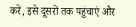करें, इसे दूसरों तक पहुंचाएं और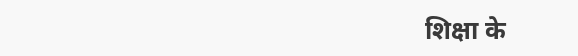शिक्षा के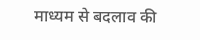माध्यम से बदलाव की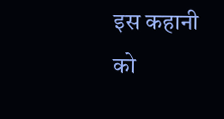इस कहानी को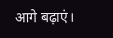आगे बढ़ाएं।